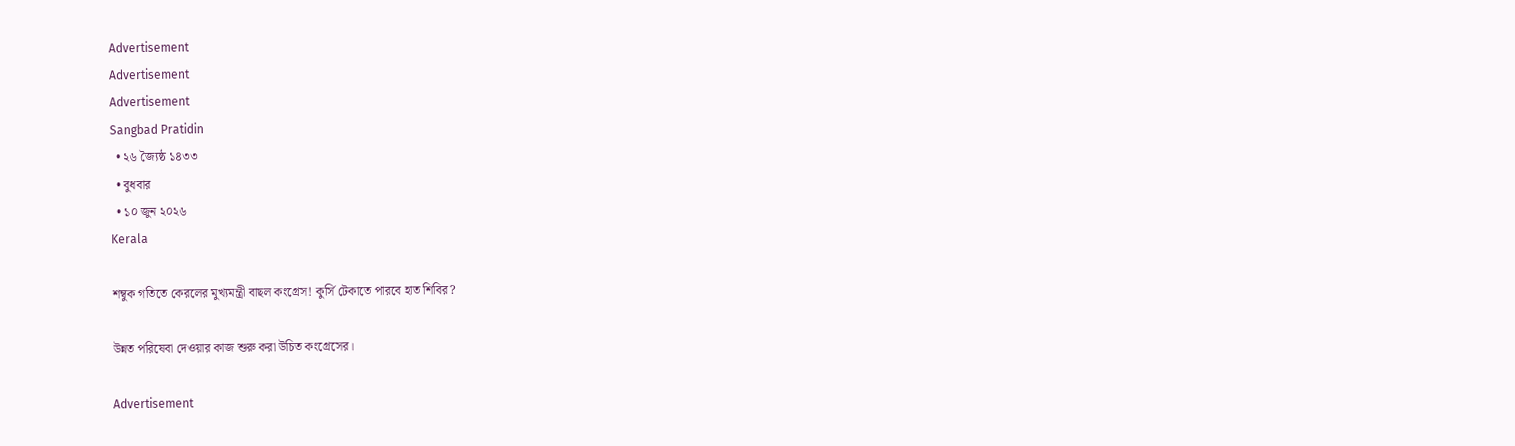Advertisement
Advertisement
Advertisement
Sangbad Pratidin
  • ২৬ জ্যৈষ্ঠ ১৪৩৩
  • বুধবার
  • ১০ জুন ২০২৬
Kerala

শম্বুক গতিতে কেরলের মুখ্যমন্ত্রী বাছল কংগ্রেস! কুর্সি টেকাতে পারবে হাত শিবির?

উন্নত পরিষেবা দেওয়ার কাজ শুরু করা উচিত কংগ্রেসের।

Advertisement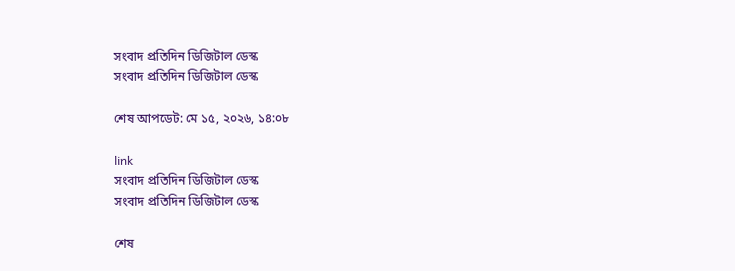সংবাদ প্রতিদিন ডিজিটাল ডেস্ক
সংবাদ প্রতিদিন ডিজিটাল ডেস্ক

শেষ আপডেট: মে ১৫, ২০২৬, ১৪:০৮

link
সংবাদ প্রতিদিন ডিজিটাল ডেস্ক
সংবাদ প্রতিদিন ডিজিটাল ডেস্ক

শেষ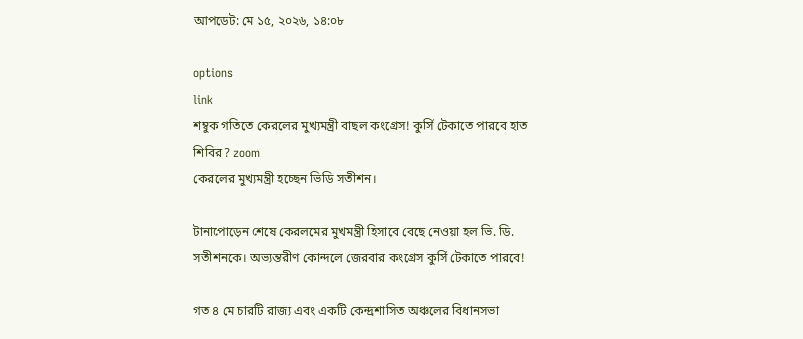আপডেট: মে ১৫, ২০২৬, ১৪:০৮

options
link
শম্বুক গতিতে কেরলের মুখ্যমন্ত্রী বাছল কংগ্রেস! কুর্সি টেকাতে পারবে হাত শিবির? zoom
কেরলের মুখ্যমন্ত্রী হচ্ছেন ভিডি সতীশন।

টানাপোড়েন শেষে কেরলমের মুখমন্ত্রী হিসাবে বেছে নেওয়া হল ভি. ডি. সতীশনকে। অভ্যন্তরীণ কোন্দলে জেরবার কংগ্রেস কুর্সি টেকাতে পারবে!

গত ৪ মে চারটি রাজ্য এবং একটি কেন্দ্রশাসিত অঞ্চলের বিধানসভা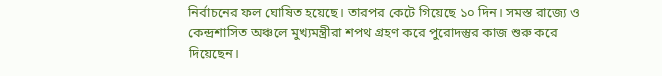নির্বাচনের ফল ঘোষিত হয়েছে। তারপর কেটে গিয়েছে ১০ দিন। সমস্ত রাজ্যে ও কেন্দ্রশাসিত অঞ্চলে মুখ্যমন্ত্রীরা শপথ গ্রহণ করে পুরোদস্তুর কাজ শুরু করে দিয়েছেন।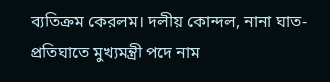ব্যতিক্রম কেরলম। দলীয় কোন্দল, নানা ঘাত-প্রতিঘাতে মুখ্যমন্ত্রী পদে নাম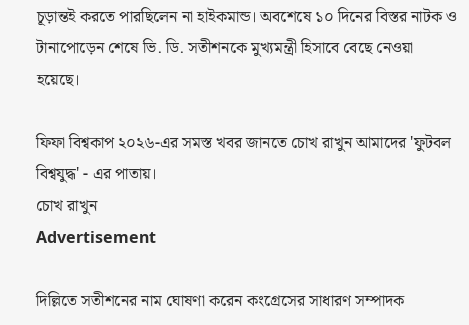চূড়ান্তই করতে পারছিলেন না হাইকমান্ড। অবশেষে ১০ দিনের বিস্তর নাটক ও টানাপোড়েন শেষে ভি. ডি. সতীশনকে মুখ্যমন্ত্রী হিসাবে বেছে নেওয়া হয়েছে।

ফিফা বিশ্বকাপ ২০২৬-এর সমস্ত খবর জানতে চোখ রাখুন আমাদের 'ফুটবল বিশ্বযুদ্ধ' - এর পাতায়।
চোখ রাখুন
Advertisement

দিল্লিতে সতীশনের নাম ঘোষণা করেন কংগ্রেসের সাধারণ সম্পাদক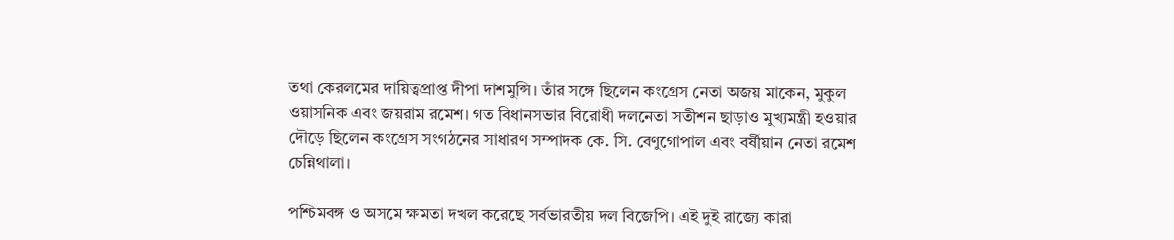তথা কেরলমের দায়িত্বপ্রাপ্ত দীপা দাশমুন্সি। তাঁর সঙ্গে ছিলেন কংগ্রেস নেতা অজয় মাকেন, মুকুল ওয়াসনিক এবং জয়রাম রমেশ। গত বিধানসভার বিরোধী দলনেতা সতীশন ছাড়াও মুখ্যমন্ত্রী হওয়ার দৌড়ে ছিলেন কংগ্রেস সংগঠনের সাধারণ সম্পাদক কে. সি. বেণুগোপাল এবং বর্ষীয়ান নেতা রমেশ চেন্নিথালা।

পশ্চিমবঙ্গ ও অসমে ক্ষমতা দখল করেছে সর্বভারতীয় দল বিজেপি। এই দুই রাজ্যে কারা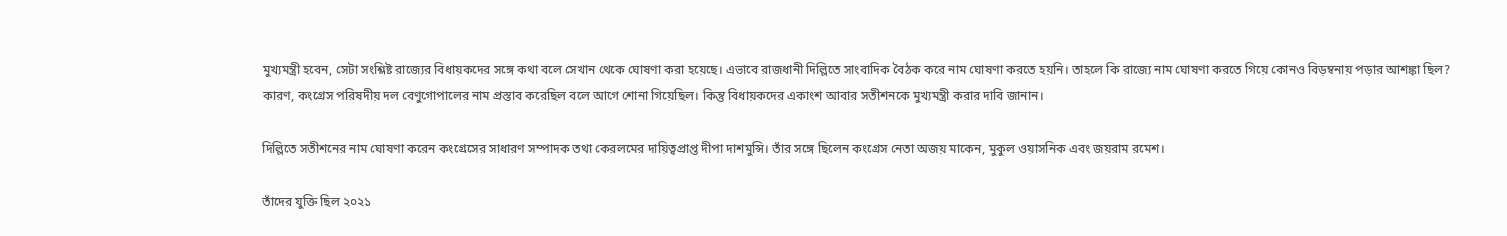মুখ্যমন্ত্রী হবেন, সেটা সংশ্লিষ্ট রাজ্যের বিধায়কদের সঙ্গে কথা বলে সেখান থেকে ঘোষণা করা হয়েছে। এভাবে রাজধানী দিল্লিতে সাংবাদিক বৈঠক করে নাম ঘোষণা করতে হয়নি। তাহলে কি রাজ্যে নাম ঘোষণা করতে গিয়ে কোনও বিড়ম্বনায় পড়ার আশঙ্কা ছিল? কারণ, কংগ্রেস পরিষদীয় দল বেণুগোপালের নাম প্রস্তাব করেছিল বলে আগে শোনা গিয়েছিল। কিন্তু বিধায়কদের একাংশ আবার সতীশনকে মুখ্যমন্ত্রী করার দাবি জানান।

দিল্লিতে সতীশনের নাম ঘোষণা করেন কংগ্রেসের সাধারণ সম্পাদক তথা কেরলমের দায়িত্বপ্রাপ্ত দীপা দাশমুন্সি। তাঁর সঙ্গে ছিলেন কংগ্রেস নেতা অজয় মাকেন, মুকুল ওয়াসনিক এবং জয়রাম রমেশ।

তাঁদের যুক্তি ছিল ২০২১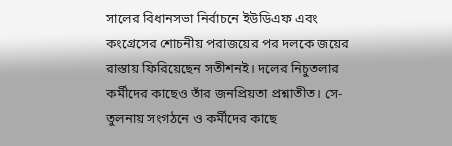সালের বিধানসভা নির্বাচনে ইউডিএফ এবং কংগ্রেসের শোচনীয় পরাজয়ের পর দলকে জয়ের রাস্তায় ফিরিয়েছেন সতীশনই। দলের নিচুতলার কর্মীদের কাছেও তাঁর জনপ্রিয়তা প্রশ্নাতীত। সে-তুলনায় সংগঠনে ও কর্মীদের কাছে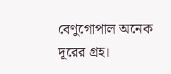বেণুগোপাল অনেক দূরের গ্রহ।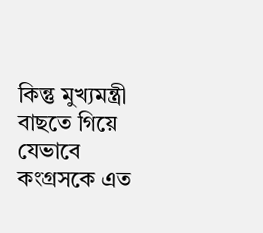কিন্তু মুখ্যমন্ত্রী বাছতে গিয়ে যেভাবে কংগ্রসকে এত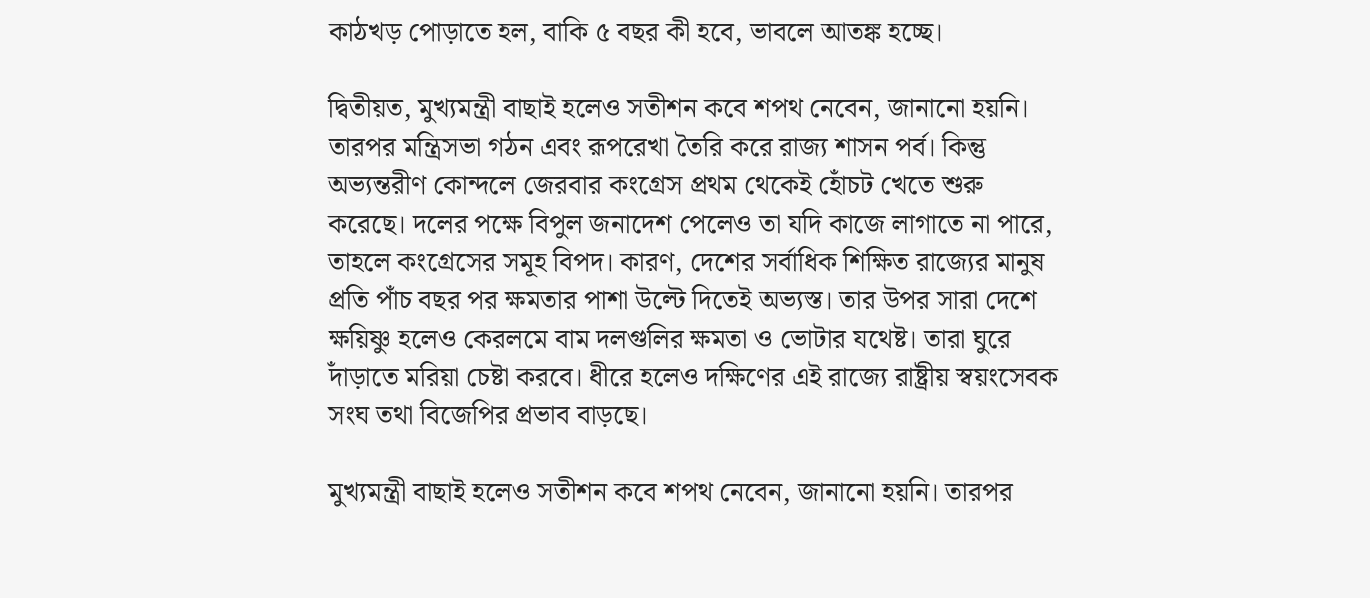কাঠখড় পোড়াতে হল, বাকি ৫ বছর কী হবে, ভাবলে আতঙ্ক হচ্ছে।

দ্বিতীয়ত, মুখ্যমন্ত্রী বাছাই হলেও সতীশন কবে শপথ নেবেন, জানানো হয়নি। তারপর মন্ত্রিসভা গঠন এবং রূপরেখা তৈরি করে রাজ্য শাসন পর্ব। কিন্তু অভ্যন্তরীণ কোন্দলে জেরবার কংগ্রেস প্রথম থেকেই হোঁচট খেতে শুরু করেছে। দলের পক্ষে বিপুল জনাদেশ পেলেও তা যদি কাজে লাগাতে না পারে, তাহলে কংগ্রেসের সমূহ বিপদ। কারণ, দেশের সর্বাধিক শিক্ষিত রাজ্যের মানুষ প্রতি পাঁচ বছর পর ক্ষমতার পাশা উল্টে দিতেই অভ্যস্ত। তার উপর সারা দেশে ক্ষয়িষ্ণু হলেও কেরলমে বাম দলগুলির ক্ষমতা ও ভোটার যথেষ্ট। তারা ঘুরে দাঁড়াতে মরিয়া চেষ্টা করবে। ধীরে হলেও দক্ষিণের এই রাজ্যে রাষ্ট্রীয় স্বয়ংসেবক সংঘ তথা বিজেপির প্রভাব বাড়ছে।

মুখ্যমন্ত্রী বাছাই হলেও সতীশন কবে শপথ নেবেন, জানানো হয়নি। তারপর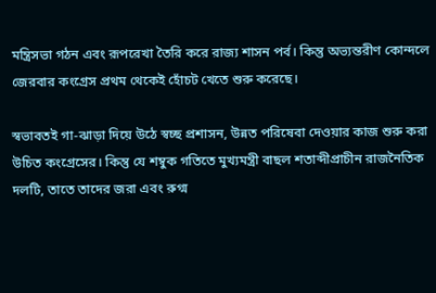মন্ত্রিসভা গঠন এবং রূপরেখা তৈরি করে রাজ্য শাসন পর্ব। কিন্তু অভ্যন্তরীণ কোন্দলে জেরবার কংগ্রেস প্রথম থেকেই হোঁচট খেতে শুরু করেছে।

স্বভাবতই গা-ঝাড়া দিয়ে উঠে স্বচ্ছ প্রশাসন, উন্নত পরিষেবা দেওয়ার কাজ শুরু করা উচিত কংগ্রেসের। কিন্তু যে শম্বুক গতিতে মুখ্যমন্ত্রী বাছল শতাব্দীপ্রাচীন রাজনৈতিক দলটি, তাতে তাদের জরা এবং রুগ্ম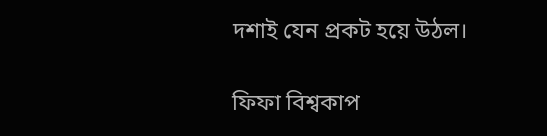দশাই যেন প্রকট হয়ে উঠল।

ফিফা বিশ্বকাপ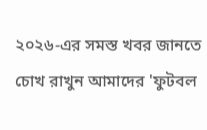২০২৬-এর সমস্ত খবর জানতে চোখ রাখুন আমাদের 'ফুটবল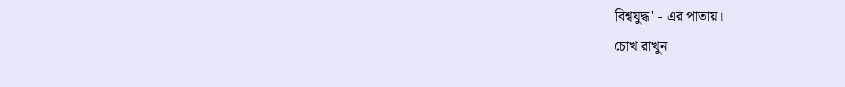বিশ্বযুদ্ধ' - এর পাতায়।
চোখ রাখুন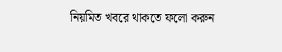নিয়মিত খবরে থাকতে ফলো করুন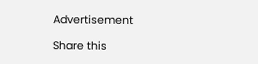Advertisement

Share this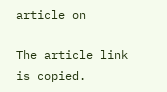article on

The article link is copied.